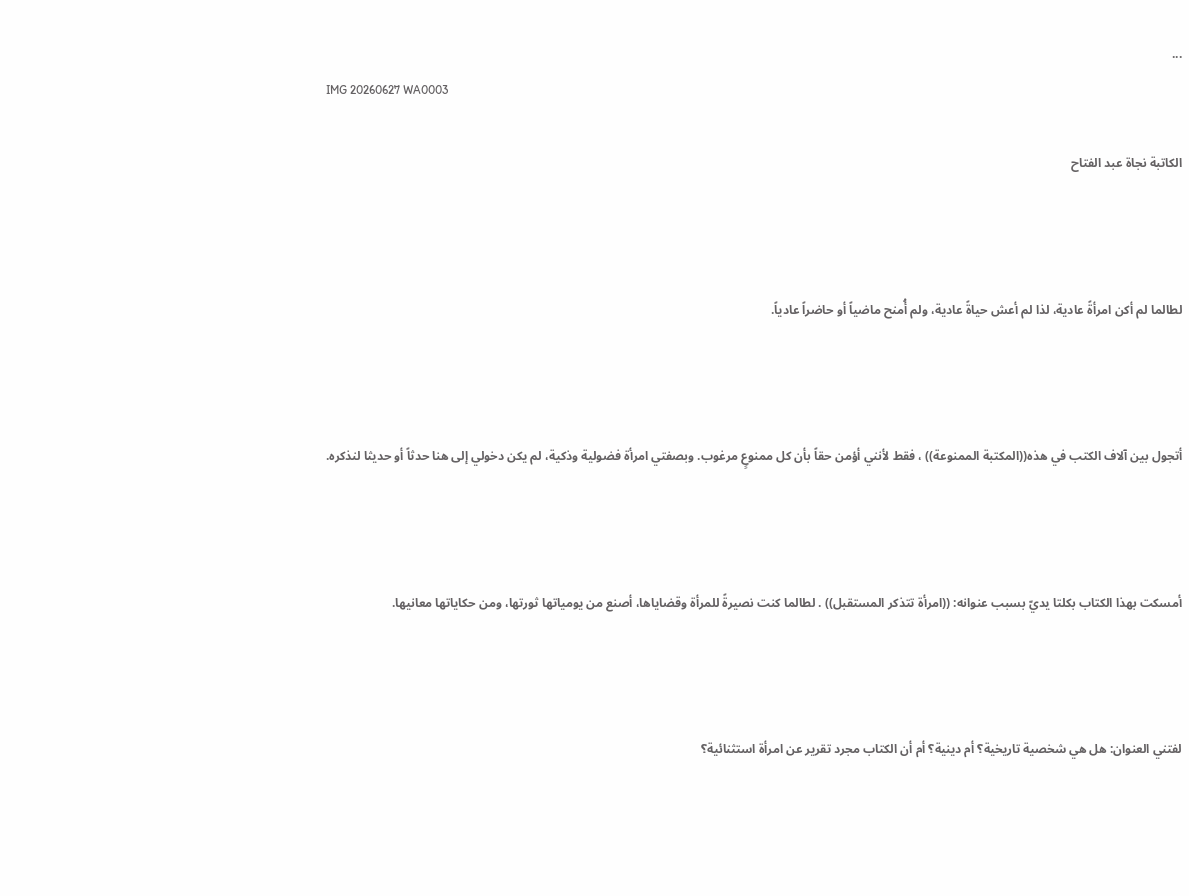...
IMG 20260627 WA0003

الكاتبة نجاة عبد الفتاح



لطالما لم أكن امرأةً عادية، لذا لم أعش حياةً عادية، ولم أُمنح ماضياً أو حاضراً عادياً.



أتجول بين آلاف الكتب في هذه((المكتبة الممنوعة)) ، فقط لأنني أؤمن حقاً بأن كل ممنوعٍ مرغوب. وبصفتي امرأة فضولية وذكية، لم يكن دخولي إلى هنا حدثاً أو حديثا لنذكره.



أمسكت بهذا الكتاب بكلتا يديّ بسبب عنوانه: ((امرأة تتذكر المستقبل)) . لطالما كنت نصيرةً للمرأة وقضاياها، أصنع من يومياتها ثورتها، ومن حكاياتها معانيها.



لفتني العنوان: هل هي شخصية تاريخية؟ أم دينية؟ أم أن الكتاب مجرد تقرير عن امرأة استثنائية؟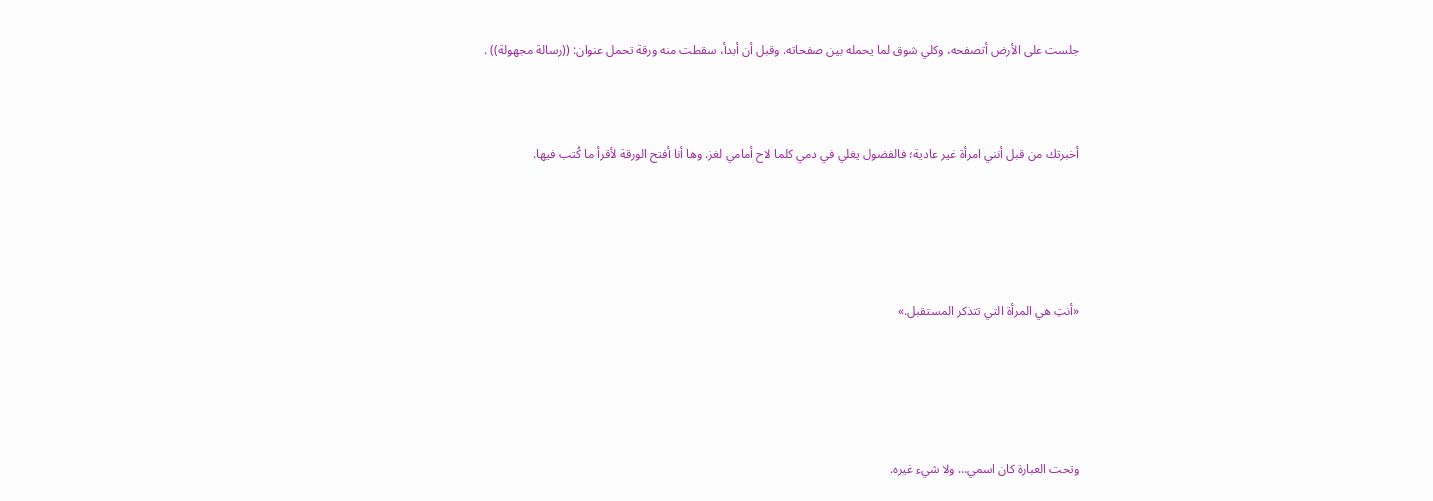جلست على الأرض أتصفحه، وكلي شوق لما يحمله بين صفحاته. وقبل أن أبدأ، سقطت منه ورقة تحمل عنوان: ((رسالة مجهولة)) .



أخبرتك من قبل أنني امرأة غير عادية؛ فالفضول يغلي في دمي كلما لاح أمامي لغز. وها أنا أفتح الورقة لأقرأ ما كُتب فيها.





«أنتِ هي المرأة التي تتذكر المستقبل.»





وتحت العبارة كان اسمي… ولا شيء غيره.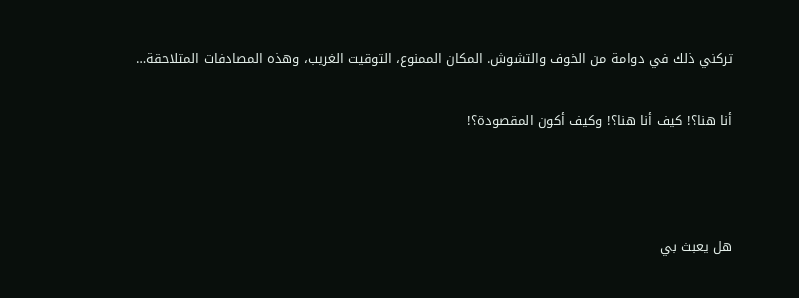تركني ذلك في دوامة من الخوف والتشوش. المكان الممنوع، التوقيت الغريب، وهذه المصادفات المتلاحقة…

أنا هنا؟! كيف أنا هنا؟! وكيف أكون المقصودة؟!



هل يعبث بي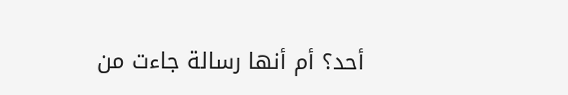أحد؟ أم أنها رسالة جاءت من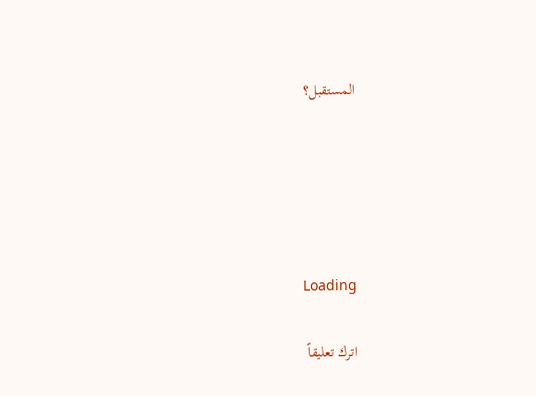المستقبل؟





Loading

اترك تعليقاً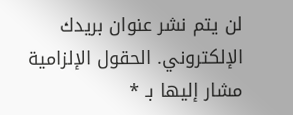لن يتم نشر عنوان بريدك الإلكتروني. الحقول الإلزامية مشار إليها بـ *